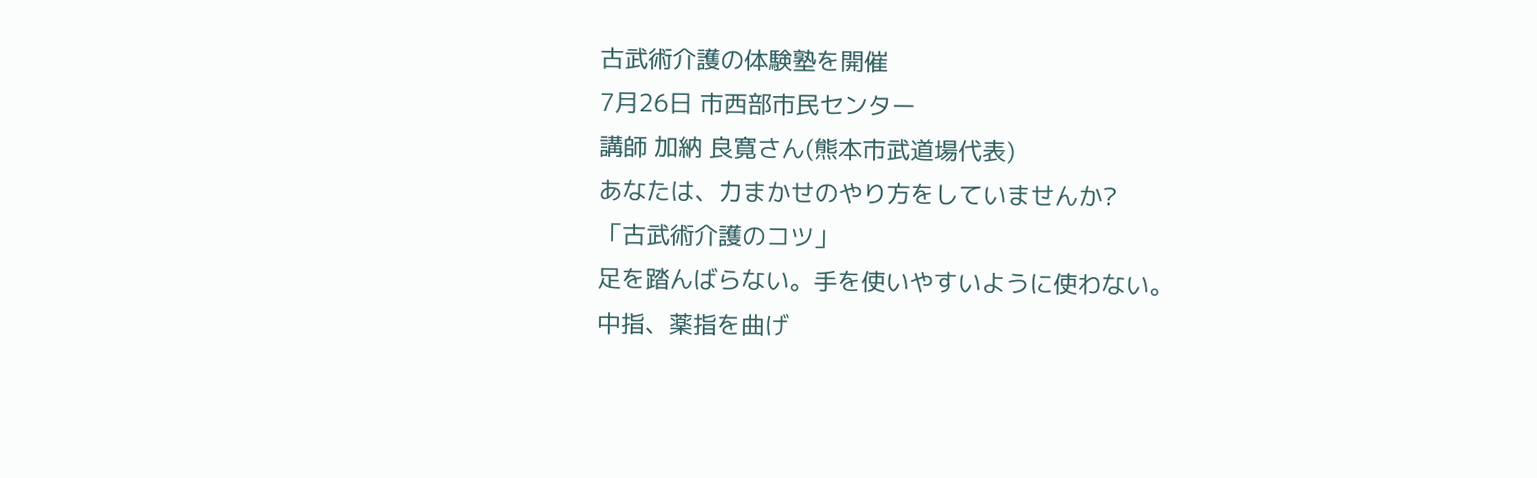古武術介護の体験塾を開催
7月26日 市西部市民センター
講師 加納 良寛さん(熊本市武道場代表)
あなたは、力まかせのやり方をしていませんか?
「古武術介護のコツ」
足を踏んばらない。手を使いやすいように使わない。
中指、薬指を曲げ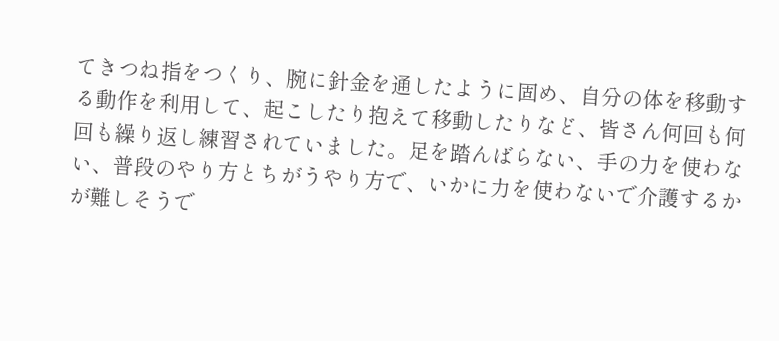てきつね指をつくり、腕に針金を通したように固め、自分の体を移動する動作を利用して、起こしたり抱えて移動したりなど、皆さん何回も何回も繰り返し練習されていました。足を踏んばらない、手の力を使わない、普段のやり方とちがうやり方で、いかに力を使わないで介護するかが難しそうで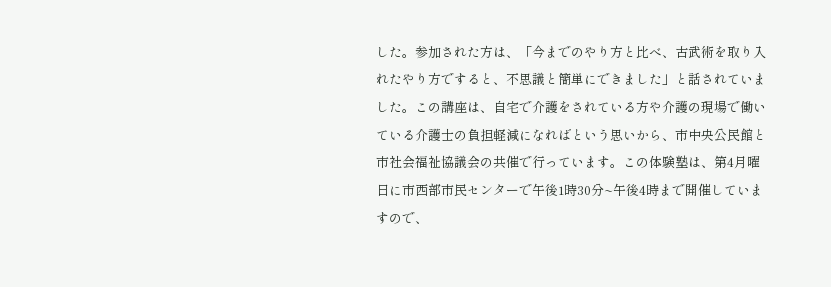した。参加された方は、「今までのやり方と比べ、古武術を取り入れたやり方ですると、不思議と簡単にできました」と話されていました。この講座は、自宅で介護をされている方や介護の現場で働いている介護士の負担軽減になればという思いから、市中央公民館と市社会福祉協議会の共催で行っています。この体験塾は、第4月曜日に市西部市民センターで午後1時30分~午後4時まで開催していますので、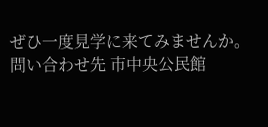ぜひ一度見学に来てみませんか。
問い合わせ先 市中央公民館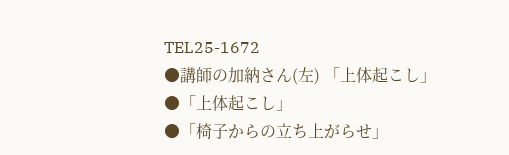TEL25-1672
●講師の加納さん(左) 「上体起こし」
●「上体起こし」
●「椅子からの立ち上がらせ」